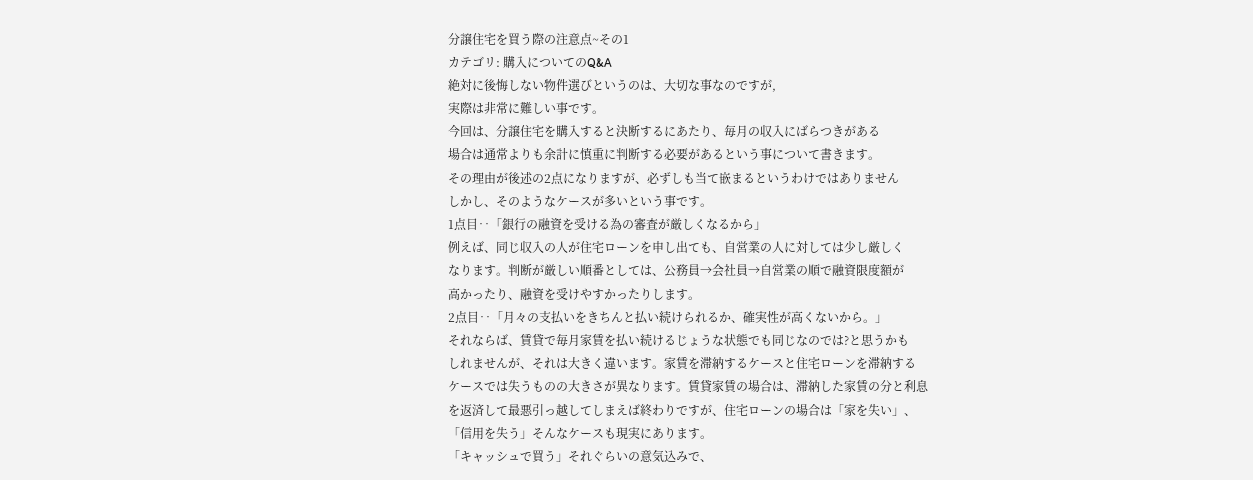分譲住宅を買う際の注意点~その1
カテゴリ: 購入についてのQ&A
絶対に後悔しない物件選びというのは、大切な事なのですが,
実際は非常に難しい事です。
今回は、分譲住宅を購入すると決断するにあたり、毎月の収入にばらつきがある
場合は通常よりも余計に慎重に判断する必要があるという事について書きます。
その理由が後述の2点になりますが、必ずしも当て嵌まるというわけではありません
しかし、そのようなケースが多いという事です。
1点目‥「銀行の融資を受ける為の審査が厳しくなるから」
例えば、同じ収入の人が住宅ローンを申し出ても、自営業の人に対しては少し厳しく
なります。判断が厳しい順番としては、公務員→会社員→自営業の順で融資限度額が
高かったり、融資を受けやすかったりします。
2点目‥「月々の支払いをきちんと払い続けられるか、確実性が高くないから。」
それならば、賃貸で毎月家賃を払い続けるじょうな状態でも同じなのでは?と思うかも
しれませんが、それは大きく違います。家賃を滞納するケースと住宅ローンを滞納する
ケースでは失うものの大きさが異なります。賃貸家賃の場合は、滞納した家賃の分と利息
を返済して最悪引っ越してしまえば終わりですが、住宅ローンの場合は「家を失い」、
「信用を失う」そんなケースも現実にあります。
「キャッシュで買う」それぐらいの意気込みで、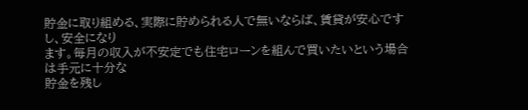貯金に取り組める、実際に貯められる人で無いならば、賃貸が安心ですし、安全になり
ます。毎月の収入が不安定でも住宅ローンを組んで買いたいという場合は手元に十分な
貯金を残し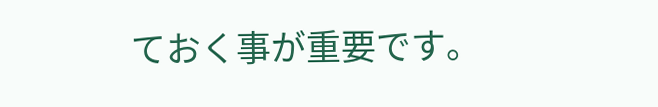ておく事が重要です。